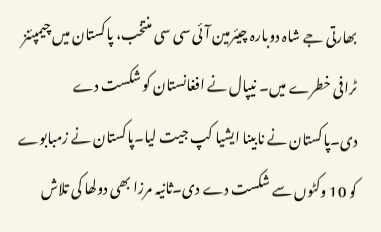بھارتی جے شاہ دوبارہ چیئرمین آئی سی سی منتخب، پاکستان میں چیمپئنز ٹرافی خطرے میں۔ نیپال نے افغانستان کو شکست دے دی۔پاکستان نے نابینا ایشیا کپ جیت لیا۔پاکستان نے زمبابوے کو 10 وکٹوں سے شکست دے دی۔ثانیہ مرزا بھی دولھا کی تلاش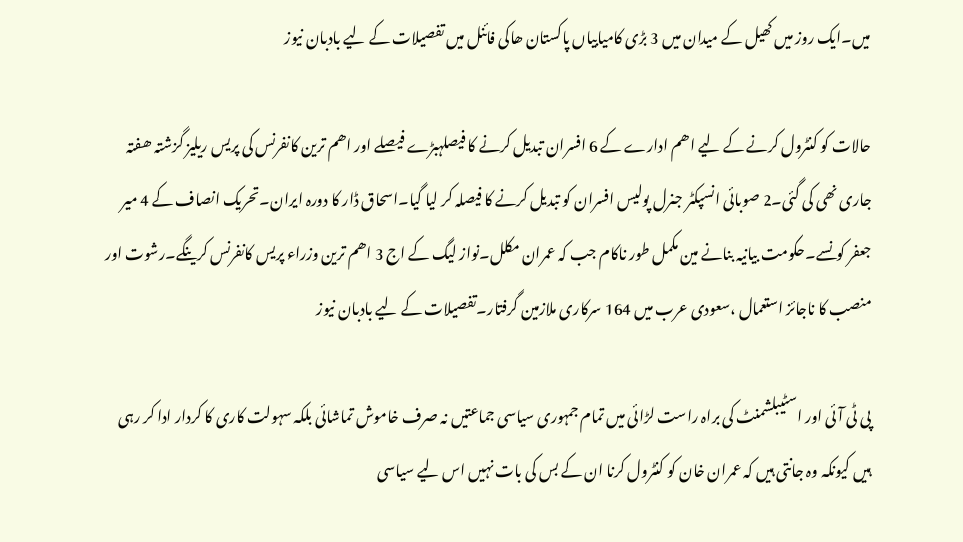میں۔ایک روز میں کھیل کے میدان میں 3 بڑی کامیابیاں پاکستان ھاکی فائنل میں تفصیلات کے لیے بادبان نیوز

حالات کو کنٹرول کرنے کے لیے اھم ادارے کے 6 افسران تبدیل کرنے کا فیصلہبڑے فیصلے اور اھم ترین کانفرنس کی پریس ریلیز گزشتہ ھفتہ جاری نھی کی گئی۔2 صوبائی انسپکٹر جنرل پولیس افسران کو تبدیل کرنے کا فیصلہ کر لیا گیا۔اسحاق ڈار کا دورہ ایران۔تحریک انصاف کے 4 میر جعفر کونسے۔حکومت بیانیہ بنانے مین مکمل طور ناکام جب کہ عمران مکلل۔نواز لیگ کے اج 3 اھم ترین وزراء پریس کانفرنس کرینگے۔رشوت اور منصب کا ناجائز استعمال ،سعودی عرب میں 164 سرکاری ملازمین گرفتار۔تفصیلات کے لیے بادبان نیوز

پی ٹی آئی اور اسٹیبلشمنٹ کی براہ راست لڑائی میں تمام جمہوری سیاسی جماعتیں نہ صرف خاموش تماشائی بلکہ سہولت کاری کا کردار ادا کر رہی ہیں کیونکہ وہ جانتی ہیں کہ عمران خان کو کنٹرول کرنا ان کے بس کی بات نہیں اس لیے سیاسی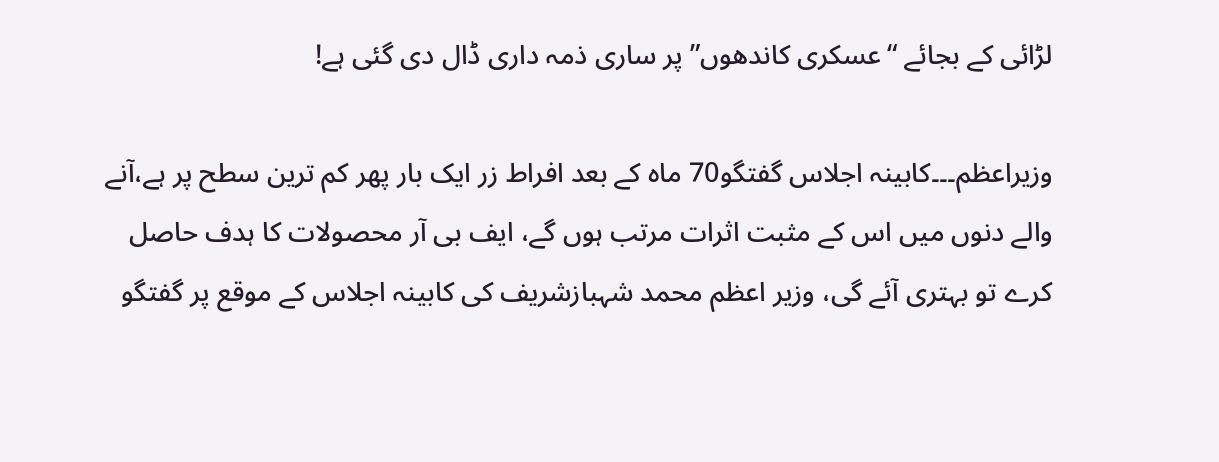لڑائی کے بجائے “عسکری کاندھوں” پر ساری ذمہ داری ڈال دی گئی ہے!

وزیراعظم۔۔۔کابینہ اجلاس گفتگو70 ماہ کے بعد افراط زر ایک بار پھر کم ترین سطح پر ہے،آنے والے دنوں میں اس کے مثبت اثرات مرتب ہوں گے، ایف بی آر محصولات کا ہدف حاصل کرے تو بہتری آئے گی، وزیر اعظم محمد شہبازشریف کی کابینہ اجلاس کے موقع پر گفتگو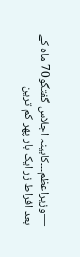—وزیراعظم۔۔۔کابینہ اجلاس گفتگو70 ماہ کے بعد افراط زر ایک بار پھر کم ترین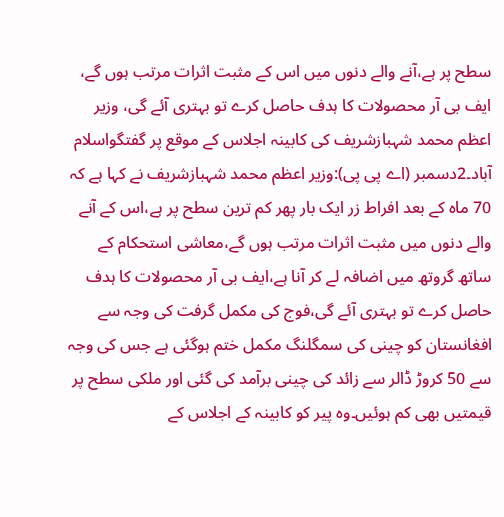سطح پر ہے،آنے والے دنوں میں اس کے مثبت اثرات مرتب ہوں گے، ایف بی آر محصولات کا ہدف حاصل کرے تو بہتری آئے گی، وزیر اعظم محمد شہبازشریف کی کابینہ اجلاس کے موقع پر گفتگواسلام آباد۔2دسمبر (اے پی پی):وزیر اعظم محمد شہبازشریف نے کہا ہے کہ 70 ماہ کے بعد افراط زر ایک بار پھر کم ترین سطح پر ہے،اس کے آنے والے دنوں میں مثبت اثرات مرتب ہوں گے،معاشی استحکام کے ساتھ گروتھ میں اضافہ لے کر آنا ہے،ایف بی آر محصولات کا ہدف حاصل کرے تو بہتری آئے گی،فوج کی مکمل گرفت کی وجہ سے افغانستان کو چینی کی سمگلنگ مکمل ختم ہوگئی ہے جس کی وجہ سے 50 کروڑ ڈالر سے زائد کی چینی برآمد کی گئی اور ملکی سطح پر قیمتیں بھی کم ہوئیں۔وہ پیر کو کابینہ کے اجلاس کے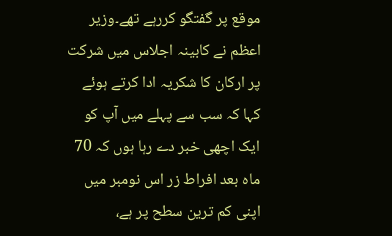موقع پر گفتگو کررہے تھے۔وزیر اعظم نے کابینہ اجلاس میں شرکت پر ارکان کا شکریہ ادا کرتے ہوئے کہا کہ سب سے پہلے میں آپ کو ایک اچھی خبر دے رہا ہوں کہ 70 ماہ بعد افراط زر اس نومبر میں اپنی کم ترین سطح پر ہے،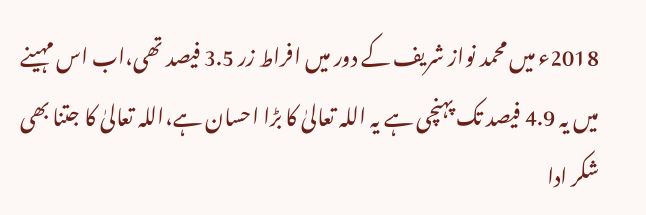2018ء میں محمد نواز شریف کے دور میں افراط زر 3.5 فیصد تھی،اب اس مہینے میں یہ 4.9 فیصد تک پہنچی ہے یہ اللہ تعالیٰ کا بڑا احسان ہے،اللہ تعالیٰ کا جتنا بھی شکر ادا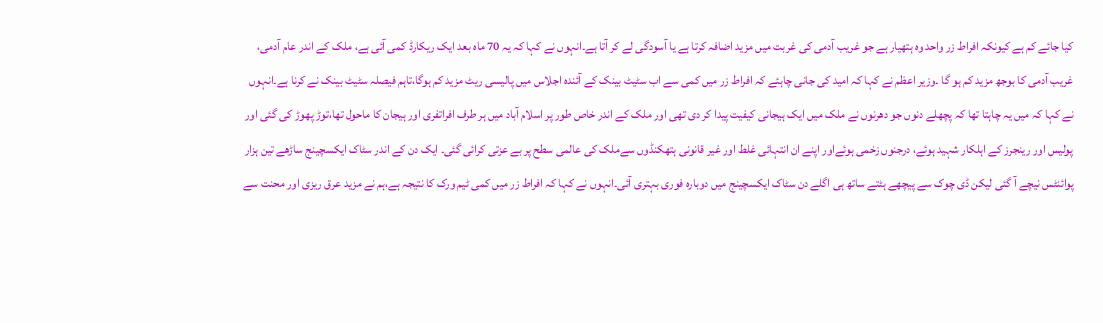کیا جائے کم ہے کیونکہ افراط زر واحد وہ ہتھیار ہے جو غریب آدمی کی غربت میں مزید اضافہ کرتا ہے یا آسودگی لے کر آتا ہے۔انہوں نے کہا کہ یہ 70 ماہ بعد ایک ریکارڈ کمی آئی ہے، ملک کے اندر عام آدمی، غریب آدمی کا بوجھ مزید کم ہو گا ۔وزیر اعظم نے کہا کہ امید کی جانی چاہئے کہ افراط زر میں کمی سے اب سٹیٹ بینک کے آئندہ اجلاس میں پالیسی ریٹ مزید کم ہوگا،تاہم فیصلہ سٹیٹ بینک نے کرنا ہے۔انہوں نے کہا کہ میں یہ چاہتا تھا کہ پچھلے دنوں جو دھرنوں نے ملک میں ایک ہیجانی کیفیت پیدا کر دی تھی اور ملک کے اندر خاص طور پر اسلام آباد میں ہر طرف افراتفری اور ہیجان کا ماحول تھا،توڑ پھوڑ کی گئی اور پولیس اور رینجرز کے اہلکار شہید ہوئے، درجنوں زخمی ہوئےاور اپنے ان انتہائی غلط اور غیر قانونی ہتھکنڈوں سےملک کی عالمی سطح پر بے عزتی کرائی گئی۔ ایک دن کے اندر سٹاک ایکسچینج ساڑھے تین ہزار پوائنٹس نیچے آ گئی لیکن ڈی چوک سے پیچھے ہٹتے ساتھ ہی اگلے دن سٹاک ایکسچینج میں دوبارہ فوری بہتری آئی۔انہوں نے کہا کہ افراط زر میں کمی ٹیم ورک کا نتیجہ ہے،ہم نے مزید عرق ریزی اور محنت سے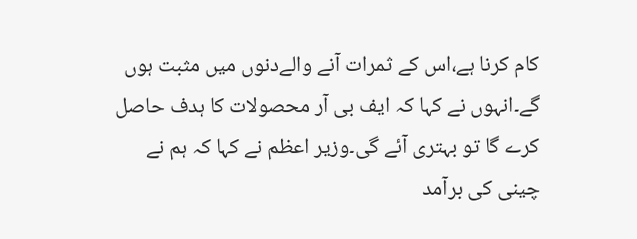کام کرنا ہے،اس کے ثمرات آنے والےدنوں میں مثبت ہوں گے۔انہوں نے کہا کہ ایف بی آر محصولات کا ہدف حاصل کرے گا تو بہتری آئے گی۔وزیر اعظم نے کہا کہ ہم نے چینی کی برآمد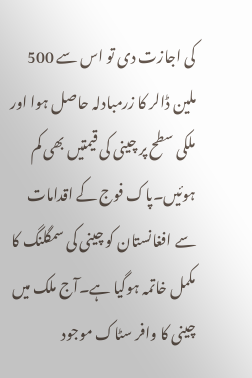کی اجازت دی تو اس سے 500 ملین ڈالر کا زرمبادلہ حاصل ہوا اور ملکی سطح پر چینی کی قیمتیں بھی کم ہوئیں۔پاک فوج کے اقدامات سے افغانستان کو چینی کی سمگلنگ کا مکمل خاتمہ ہوگیا ہے۔آج ملک میں چینی کا وافر سٹاک موجود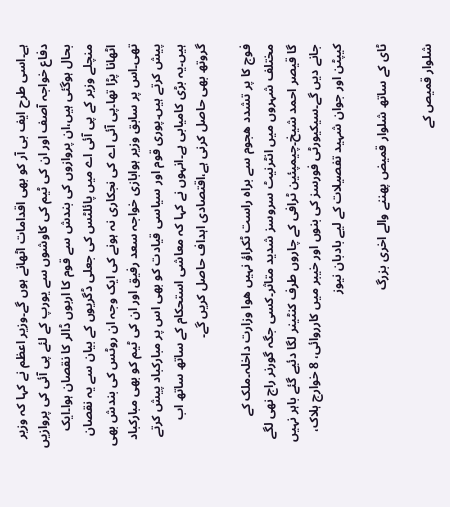ہے۔اسی طرح ایف بی آر کو بھی اقدامات اٹھانے ہوں گے۔وزیر اعظم نے کہا کہ وزیر دفاع خواجہ آصف اور ان کی ٹیم کی کاوشوں سے یورپ کے لئے پی آئی کی پروازیں بحال ہوگئی ہیں،ان پروازوں کی بندش سے قوم کا اربوں ڈالر کا نقصان ہوا۔ایک منچلے وزیر کے پی آئی اے میں پائلٹس کی جعلی ڈگریوں کے بیان سے یہ نقصان اٹھانا پڑا تھا۔پی آئی اے کی نجکاری نہ ہونے کی ایک وجہ ان روٹس کی بندش بھی تھی۔اس پر سابق وزیر ہوابازی خواجہ سعد رفیق اور ان کی ٹیم کو بھی مبارکباد پیش کرتے ہیں۔پوری قوم اور سیاسی قیادت کو بھی اس پر مبارکباد پیش کرتے ہیں۔یہ بڑی کامیابی ہے۔انہوں نے کہا کہ معاشی استحکام کے ساتھ ساتھ اب گروتھ بھی حاصل کرنی ہے،اقتصادی اہداف حاصل کریں گے۔

فوج کا پر تشدد ھجوم سے براہ راست ٹکراؤ نہیں ھوا وزارت داخلہ۔ملک کے مختلف شہروں میں انٹرنیٹ سروسز شدید متاثر۔کسی جگہ گورنر راج نھی لگے گا قیصر احمد شیخ۔چیمپئین ٹرافی کے چاروں طرف کنٹینر لگا دئیے گئے باہر نہیں جانے دیں گے۔سیکیورٹی فورسز کی بنوں اور خیبر میں کارروائی، 8 خوارج ہلاک، کیپٹن اور جوان شہید تفصیلات کے لیے بادبان نیوز

ٹای کے ساتھ شلوار قمیض پھننے والے اخری بزرگ

شلوار قمیص کے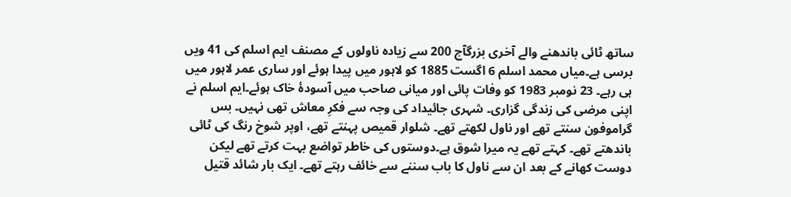ساتھ ٹائی باندھنے والے آخری بزرگآج 200 سے زیادہ ناولوں کے مصنف ایم اسلم کی 41 ویں برسی ہے۔میاں محمد اسلم 6 اگست 1885 کو لاہور میں پیدا ہوئے اور ساری عمر لاہور میں ہی رہے۔ 23 نومبر 1983 کو وفات پائی اور میانی صاحب میں آسودۂ خاک ہوئے۔ایم اسلم نے اپنی مرضی کی زندگی گزاری۔ شہری جائیداد کی وجہ سے فکرِ معاش تھی نہیں۔ بس گراموفون سنتے تھے اور ناول لکھتے تھے۔ شلوار قمیص پہنتے تھے، اوپر شوخ رنگ کی ٹائی باندھتے تھے۔ کہتے تھے یہ میرا شوق ہے۔دوستوں کی خاطر تواضع بہت کرتے تھے لیکن دوست کھانے کے بعد ان سے ناول کا باب سننے سے خائف رہتے تھے۔ ایک بار شائد قتیل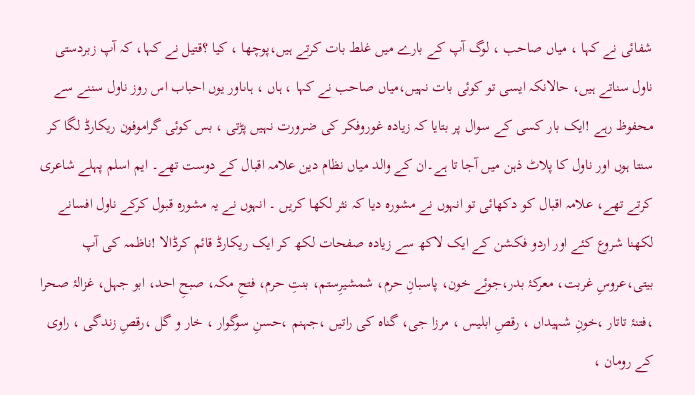شفائی نے کہا ، میاں صاحب ، لوگ آپ کے بارے میں غلط بات کرتے ہیں،پوچھا ، کیا ؟قتیل نے کہا، کہ آپ زبردستی ناول سناتے ہیں، حالانکہ ایسی تو کوئی بات نہیں،میاں صاحب نے کہا ، ہاں ، ہاںاور یوں احباب اس روز ناول سننے سے محفوظ رہے !ایک بار کسی کے سوال پر بتایا کہ زیادہ غوروفکر کی ضرورت نہیں پڑتی ، بس کوئی گراموفون ریکارڈ لگا کر سنتا ہوں اور ناول کا پلاٹ ذہن میں آجا تا ہے۔ان کے والد میاں نظام دین علامہ اقبال کے دوست تھے۔ ایم اسلم پہلے شاعری کرتے تھے، علامہ اقبال کو دکھائی تو انہوں نے مشورہ دیا کہ نثر لکھا کریں ۔ انہوں نے یہ مشورہ قبول کرکے ناول افسانے لکھنا شروع کئے اور اردو فکشن کے ایک لاکھ سے زیادہ صفحات لکھ کر ایک ریکارڈ قائم کرڈالا !ناظمہ کی آپ بیتی،عروسِ غربت، معرکۂ بدر،جوئے خون، پاسبانِ حرم، شمشیرِستم، بنتِ حرم، فتحِ مکہ، صبحِ احد، ابو جہل، غزالۂ صحرا ،فتنۂ تاتار ،خونِ شہیداں ، رقصِ ابلیس ، مرزا جی، گناہ کی راتیں ،جہنم ،حسنِ سوگوار ، خار و گل ،رقصِ زندگی ، راوی کے رومان ،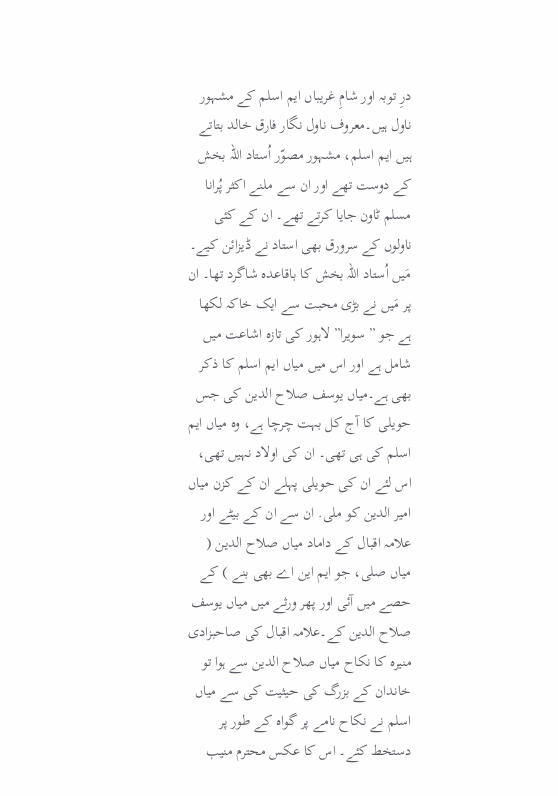درِ توبہ اور شامِ غریباں ایم اسلم کے مشہور ناول ہیں۔معروف ناول نگار فارق خالد بتاتے ہیں ایم اسلم، مشہور مصوّر اُستاد اللہ بخش کے دوست تھے اور ان سے ملنے اکثر پُرانا مسلم ٹاون جایا کرتے تھے۔ ان کے کئی ناولوں کے سرورق بھی استاد نے ڈیزائن کیے۔ مَیں اُستاد اللہ بخش کا باقاعدہ شاگرد تھا۔ ان پر مَیں نے بڑی محبت سے ایک خاکہ لکھا ہے جو ” سویرا” لاہور کی تازہ اشاعت میں شامل ہے اور اس میں میاں ایم اسلم کا ذکر بھی ہے۔میاں یوسف صلاح الدین کی جس حویلی کا آج کل بہت چرچا ہے، وہ میاں ایم اسلم کی ہی تھی۔ ان کی اولاد نہیں تھی، اس لئے ان کی حویلی پہلے ان کے کزن میاں امیر الدین کو ملی. ان سے ان کے بیٹے اور علامہ اقبال کے داماد میاں صلاح الدین ( میاں صلی، جو ایم این اے بھی بنے ) کے حصے میں آئی اور پھر ورثے میں میاں یوسف صلاح الدین کے۔علامہ اقبال کی صاحبزادی منیرہ کا نکاح میاں صلاح الدین سے ہوا تو خاندان کے بزرگ کی حیثیت کی سے میاں اسلم نے نکاح نامے پر گواہ کے طور پر دستخط کئے۔ اس کا عکس محترم منیب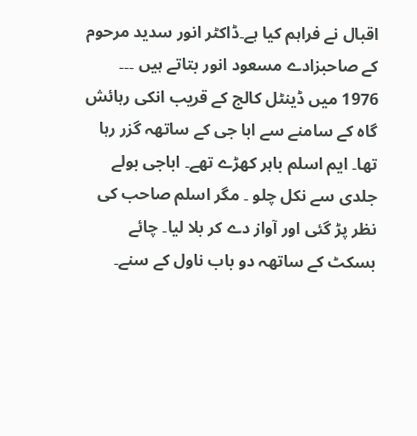اقبال نے فراہم کیا ہے۔ڈاکٹر انور سدید مرحوم کے صاحبزادے مسعود انور بتاتے ہیں ۔۔۔ 1976 میں ڈینٹل کالج کے قریب انکی رہائش گاہ کے سامنے سے ابا جی کے ساتھہ گزر رہا تھا۔ ایم اسلم باہر کھڑے تھے۔ اباجی بولے جلدی سے نکل چلو ۔ مگر اسلم صاحب کی نظر پڑ گئی اور آواز دے کر بلا لیا۔ چائے بسکٹ کے ساتھہ دو باب ناول کے سنے۔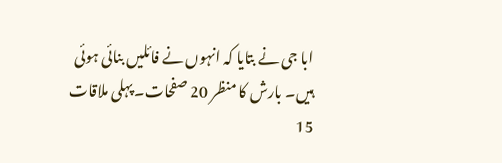ابا جی نے بتایا کہ انہوں نے فائلیں بنائی ہوئی ہیں۔ بارش کا منظر 20 صفحات۔ پہلی ملاقات 15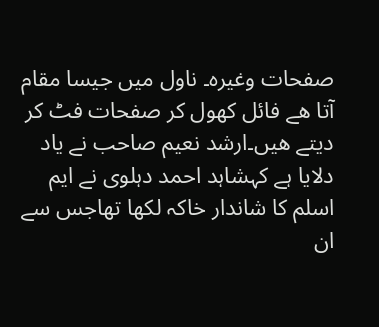صفحات وغیرہ۔ ناول میں جیسا مقام آتا ھے فائل کھول کر صفحات فٹ کر دیتے ھیں۔ارشد نعیم صاحب نے یاد دلایا ہے کہشاہد احمد دہلوی نے ایم اسلم کا شاندار خاکہ لکھا تھاجس سے ان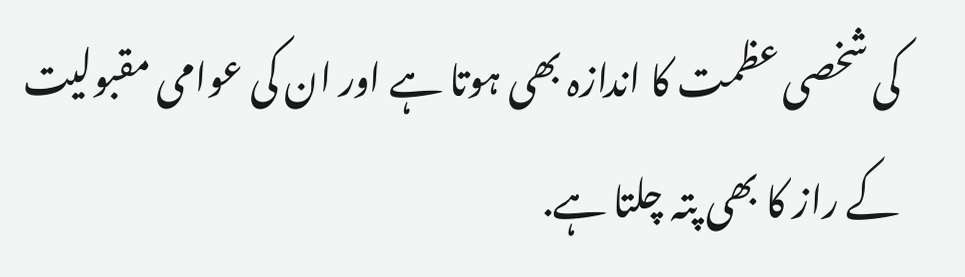کی شخصی عظمت کا اندازہ بھی ہوتا ہے اور ان کی عوامی مقبولیت کے راز کا بھی پتہ چلتا ہے.